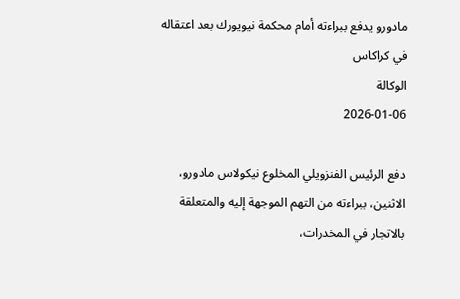مادورو يدفع ببراءته أمام محكمة نيويورك بعد اعتقاله في كراكاس
الوكالة
2026-01-06

دفع الرئيس الفنزويلي المخلوع نيكولاس مادورو، الاثنين، ببراءته من التهم الموجهة إليه والمتعلقة بالاتجار في المخدرات،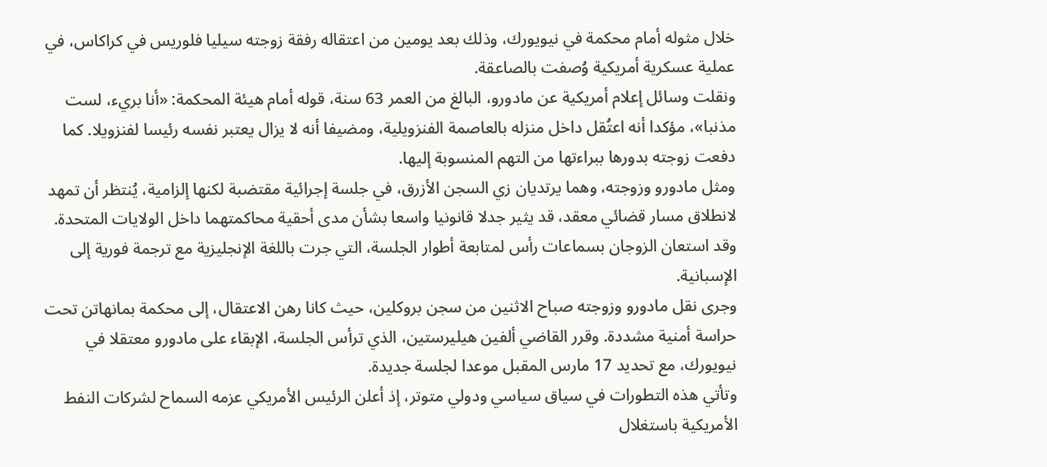خلال مثوله أمام محكمة في نيويورك، وذلك بعد يومين من اعتقاله رفقة زوجته سيليا فلوريس في كراكاس، في عملية عسكرية أمريكية وُصفت بالصاعقة.
ونقلت وسائل إعلام أمريكية عن مادورو، البالغ من العمر 63 سنة، قوله أمام هيئة المحكمة: «أنا بريء، لست مذنبا»، مؤكدا أنه اعتُقل داخل منزله بالعاصمة الفنزويلية، ومضيفا أنه لا يزال يعتبر نفسه رئيسا لفنزويلا. كما دفعت زوجته بدورها ببراءتها من التهم المنسوبة إليها.
ومثل مادورو وزوجته، وهما يرتديان زي السجن الأزرق، في جلسة إجرائية مقتضبة لكنها إلزامية، يُنتظر أن تمهد لانطلاق مسار قضائي معقد، قد يثير جدلا قانونيا واسعا بشأن مدى أحقية محاكمتهما داخل الولايات المتحدة. وقد استعان الزوجان بسماعات رأس لمتابعة أطوار الجلسة، التي جرت باللغة الإنجليزية مع ترجمة فورية إلى الإسبانية.
وجرى نقل مادورو وزوجته صباح الاثنين من سجن بروكلين، حيث كانا رهن الاعتقال، إلى محكمة بمانهاتن تحت حراسة أمنية مشددة. وقرر القاضي ألفين هيليرستين، الذي ترأس الجلسة، الإبقاء على مادورو معتقلا في نيويورك، مع تحديد 17 مارس المقبل موعدا لجلسة جديدة.
وتأتي هذه التطورات في سياق سياسي ودولي متوتر، إذ أعلن الرئيس الأمريكي عزمه السماح لشركات النفط الأمريكية باستغلال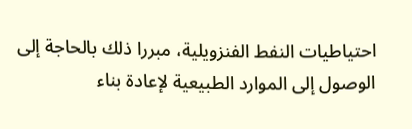احتياطيات النفط الفنزويلية، مبررا ذلك بالحاجة إلى الوصول إلى الموارد الطبيعية لإعادة بناء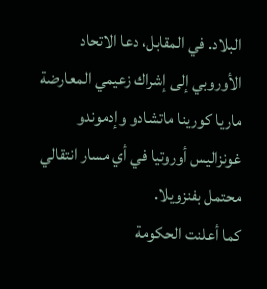البلاد. في المقابل، دعا الاتحاد الأوروبي إلى إشراك زعيمي المعارضة ماريا كورينا ماتشادو وإدموندو غونزاليس أوروتيا في أي مسار انتقالي محتمل بفنزويلا.
كما أعلنت الحكومة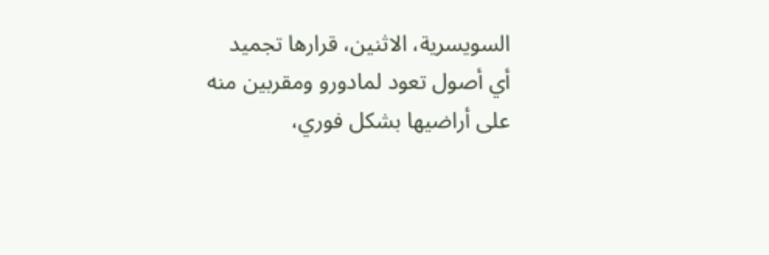السويسرية، الاثنين، قرارها تجميد أي أصول تعود لمادورو ومقربين منه على أراضيها بشكل فوري،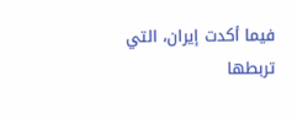فيما أكدت إيران، التي تربطها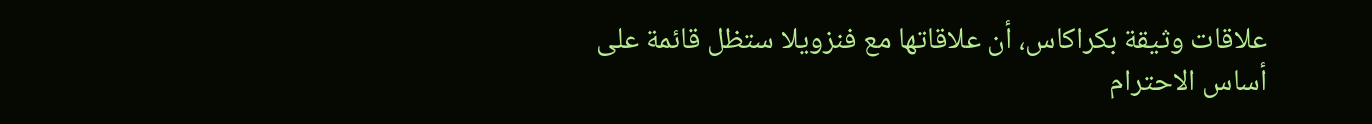علاقات وثيقة بكراكاس، أن علاقاتها مع فنزويلا ستظل قائمة على أساس الاحترام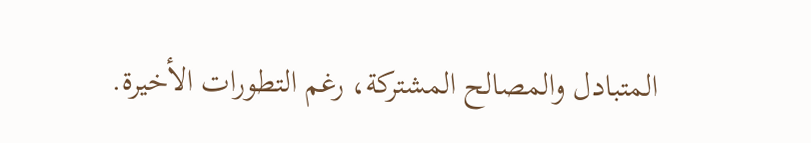المتبادل والمصالح المشتركة، رغم التطورات الأخيرة.